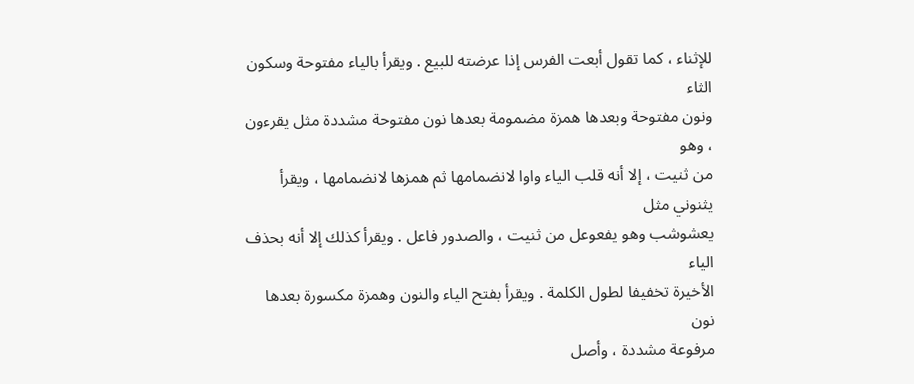للإثناء ، كما تقول أبعت الفرس إذا عرضته للبيع . ويقرأ بالياء مفتوحة وسكون الثاء
ونون مفتوحة وبعدها همزة مضمومة بعدها نون مفتوحة مشددة مثل يقرءون ، وهو
من ثنيت ، إلا أنه قلب الياء واوا لانضمامها ثم همزها لانضمامها ، ويقرأ يثنوني مثل
يعشوشب وهو يفعوعل من ثنيت ، والصدور فاعل . ويقرأ كذلك إلا أنه بحذف الياء
الأخيرة تخفيفا لطول الكلمة . ويقرأ بفتح الياء والنون وهمزة مكسورة بعدها نون
مرفوعة مشددة ، وأصل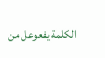الكلمة يفعوعل من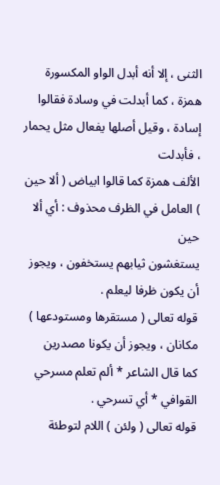الثنى ، إلا أنه أبدل الواو المكسورة
همزة ، كما أبدلت في وسادة فقالوا إسادة ، وقيل أصلها يفعال مثل يحمار ، فأبدلت
الألف همزة كما قالوا ابياض ( ألا حين ) العامل في الظرف محذوف : أي ألا حين
يستغشون ثيابهم يستخفون ، ويجوز أن يكون ظرفا ليعلم .
قوله تعالى ( مستقرها ومستودعها ) مكانان ، ويجوز أن يكونا مصدرين
كما قال الشاعر * ألم تعلم مسرحي القوافي * أي تسرحي .
قوله تعالى ( ولئن ) اللام لتوطئة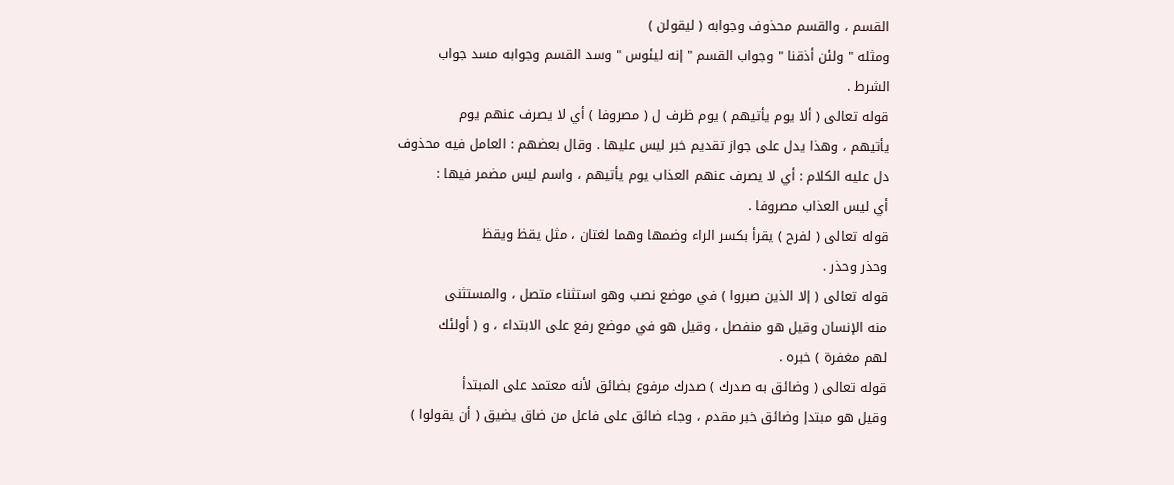القسم ، والقسم محذوف وجوابه ( ليقولن )
ومثله " ولئن أذقنا " وجواب القسم " إنه ليئوس " وسد القسم وجوابه مسد جواب
الشرط .
قوله تعالى ( ألا يوم يأتيهم ) يوم ظرف ل ( مصروفا ) أي لا يصرف عنهم يوم
يأتيهم ، وهذا يدل على جواز تقديم خبر ليس عليها . وقال بعضهم : العامل فيه محذوف
دل عليه الكلام : أي لا يصرف عنهم العذاب يوم يأتيهم ، واسم ليس مضمر فيها :
أي ليس العذاب مصروفا .
قوله تعالى ( لفرح ) يقرأ بكسر الراء وضمها وهما لغتان ، مثل يقظ ويقظ
وحذر وحذر .
قوله تعالى ( إلا الذين صبروا ) في موضع نصب وهو استثناء متصل ، والمستثنى
منه الإنسان وقيل هو منفصل ، وقيل هو في موضع رفع على الابتداء ، و ( أولئك
لهم مغفرة ) خبره .
قوله تعالى ( وضائق به صدرك ) صدرك مرفوع بضائق لأنه معتمد على المبتدأ
وقيل هو مبتدإ وضائق خبر مقدم ، وجاء ضائق على فاعل من ضاق يضيق ( أن يقولوا )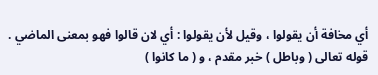أي مخافة أن يقولوا ، وقيل لأن يقولوا : أي لان قالوا فهو بمعنى الماضي .
قوله تعالى ( وباطل ) خبر مقدم ، و ( ما كانوا )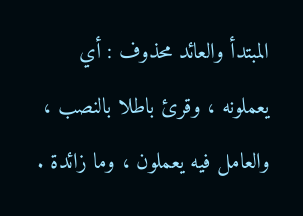المبتدأ والعائد محذوف : أي
يعملونه ، وقرئ باطلا بالنصب ، والعامل فيه يعملون ، وما زائدة .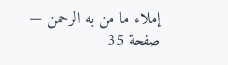إملاء ما من به الرحمن — صفحة 35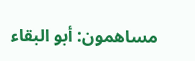مساهمون: أبو البقاء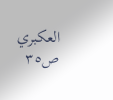العكبري
ص٣٥